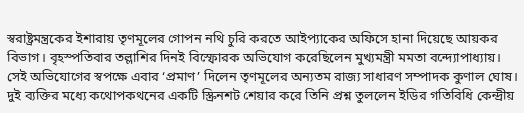স্বরাষ্ট্রমন্ত্রকের ইশারায় তৃণমূলের গোপন নথি চুরি করতে আইপ্যাকের অফিসে হানা দিয়েছে আয়কর বিভাগ। বৃহস্পতিবার তল্লাশির দিনই বিস্ফোরক অভিযোগ করেছিলেন মুখ্যমন্ত্রী মমতা বন্দ্যোপাধ্যায়। সেই অভিযোগের স্বপক্ষে এবার ‘প্রমাণ’ দিলেন তৃণমূলের অন্যতম রাজ্য সাধারণ সম্পাদক কুণাল ঘোষ। দুই ব্যক্তির মধ্যে কথোপকথনের একটি স্ক্রিনশট শেয়ার করে তিনি প্রশ্ন তুললেন ইডির গতিবিধি কেন্দ্রীয়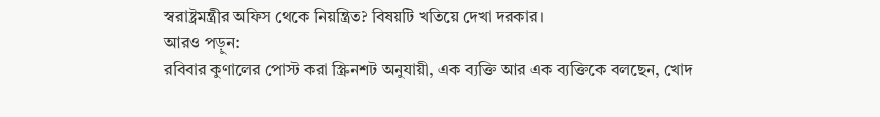স্বরাষ্ট্রমন্ত্রীর অফিস থেকে নিয়ন্ত্রিত? বিষয়টি খতিয়ে দেখা দরকার।
আরও পড়ুন:
রবিবার কুণালের পোস্ট করা স্ক্রিনশট অনুযায়ী, এক ব্যক্তি আর এক ব্যক্তিকে বলছেন, খোদ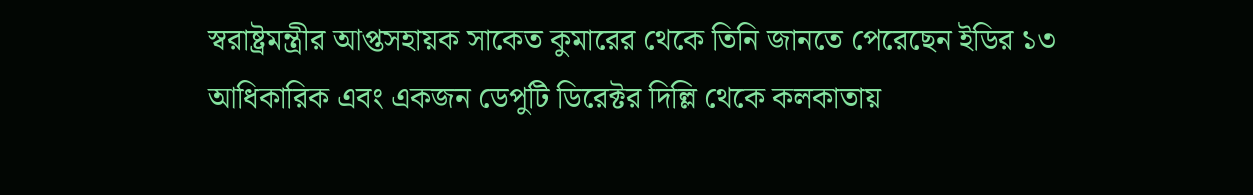স্বরাষ্ট্রমন্ত্রীর আপ্তসহায়ক সাকেত কুমারের থেকে তিনি জানতে পেরেছেন ইডির ১৩ আধিকারিক এবং একজন ডেপুটি ডিরেক্টর দিল্লি থেকে কলকাতায়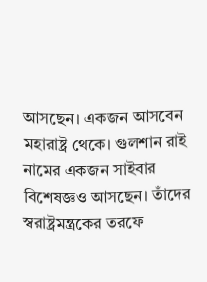আসছেন। একজন আসবেন মহারাষ্ট্র থেকে। গুলশান রাই নামের একজন সাইবার বিশেষজ্ঞও আসছেন। তাঁদের স্বরাষ্ট্রমন্ত্রকের তরফে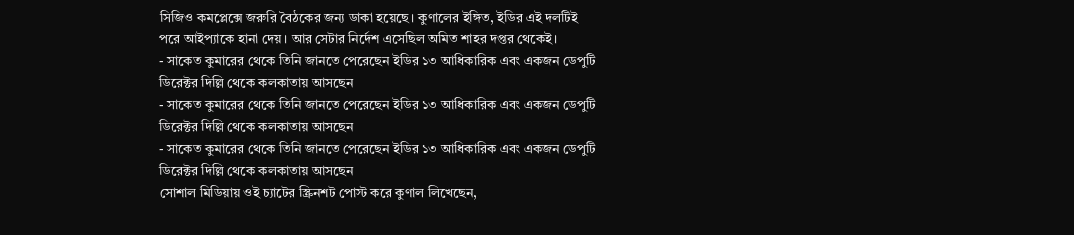সিজিও কমপ্লেক্সে জরুরি বৈঠকের জন্য ডাকা হয়েছে। কুণালের ইঙ্গিত, ইডির এই দলটিই পরে আইপ্যাকে হানা দেয়। আর সেটার নির্দেশ এসেছিল অমিত শাহর দপ্তর থেকেই।
- সাকেত কুমারের থেকে তিনি জানতে পেরেছেন ইডির ১৩ আধিকারিক এবং একজন ডেপুটি ডিরেক্টর দিল্লি থেকে কলকাতায় আসছেন
- সাকেত কুমারের থেকে তিনি জানতে পেরেছেন ইডির ১৩ আধিকারিক এবং একজন ডেপুটি ডিরেক্টর দিল্লি থেকে কলকাতায় আসছেন
- সাকেত কুমারের থেকে তিনি জানতে পেরেছেন ইডির ১৩ আধিকারিক এবং একজন ডেপুটি ডিরেক্টর দিল্লি থেকে কলকাতায় আসছেন
সোশাল মিডিয়ায় ওই চ্যাটের স্ক্রিনশট পোস্ট করে কুণাল লিখেছেন,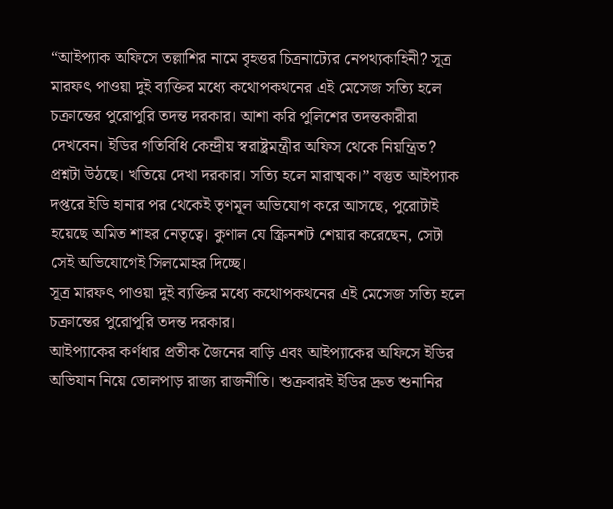“আইপ্যাক অফিসে তল্লাশির নামে বৃহত্তর চিত্রনাট্যের নেপথ্যকাহিনী? সূত্র মারফৎ পাওয়া দুই ব্যক্তির মধ্যে কথোপকথনের এই মেসেজ সত্যি হলে চক্রান্তের পুরোপুরি তদন্ত দরকার। আশা করি পুলিশের তদন্তকারীরা দেখবেন। ইডির গতিবিধি কেন্দ্রীয় স্বরাষ্ট্রমন্ত্রীর অফিস থেকে নিয়ন্ত্রিত? প্রশ্নটা উঠছে। খতিয়ে দেখা দরকার। সত্যি হলে মারাত্মক।” বস্তুত আইপ্যাক দপ্তরে ইডি হানার পর থেকেই তৃণমূল অভিযোগ করে আসছে, পুরোটাই হয়েছে অমিত শাহর নেতৃত্বে। কুণাল যে স্ক্রিনশট শেয়ার করেছেন, সেটা সেই অভিযোগেই সিলমোহর দিচ্ছে।
সূত্র মারফৎ পাওয়া দুই ব্যক্তির মধ্যে কথোপকথনের এই মেসেজ সত্যি হলে চক্রান্তের পুরোপুরি তদন্ত দরকার।
আইপ্যাকের কর্ণধার প্রতীক জৈনের বাড়ি এবং আইপ্যাকের অফিসে ইডির অভিযান নিয়ে তোলপাড় রাজ্য রাজনীতি। শুক্রবারই ইডির দ্রুত শুনানির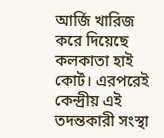আর্জি খারিজ করে দিয়েছে কলকাতা হাই কোর্ট। এরপরেই কেন্দ্রীয় এই তদন্তকারী সংস্থা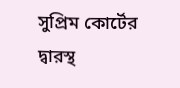সুপ্রিম কোর্টের দ্বারস্থ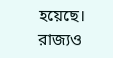হয়েছে। রাজ্যও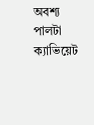অবশ্য পালটা ক্যাভিয়েট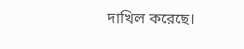দাখিল করেছে।